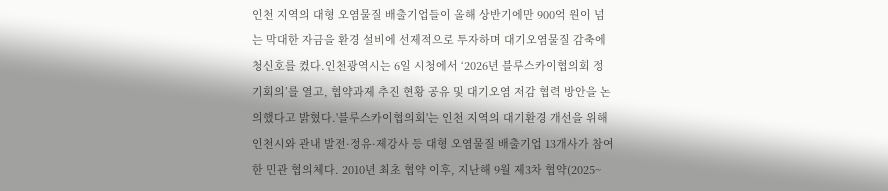인천 지역의 대형 오염물질 배출기업들이 올해 상반기에만 900억 원이 넘는 막대한 자금을 환경 설비에 선제적으로 투자하며 대기오염물질 감축에 청신호를 켰다.인천광역시는 6일 시청에서 ‘2026년 블루스카이협의회 정기회의’를 열고, 협약과제 추진 현황 공유 및 대기오염 저감 협력 방안을 논의했다고 밝혔다.'블루스카이협의회'는 인천 지역의 대기환경 개선을 위해 인천시와 관내 발전·정유·제강사 등 대형 오염물질 배출기업 13개사가 참여한 민관 협의체다. 2010년 최초 협약 이후, 지난해 9월 제3차 협약(2025~